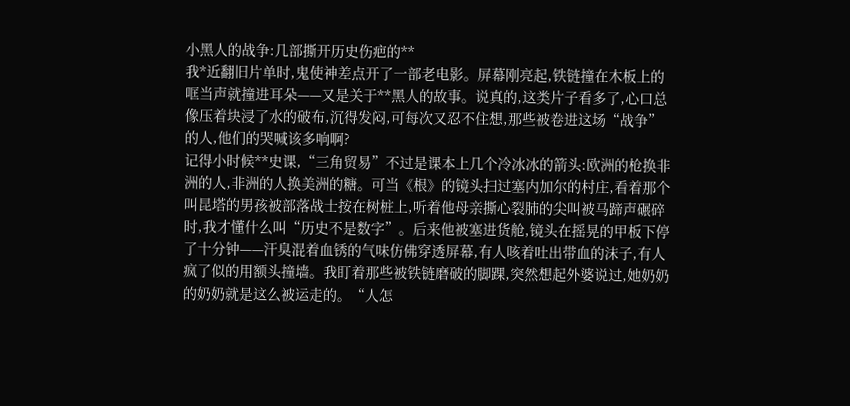小黑人的战争:几部撕开历史伤疤的**
我*近翻旧片单时,鬼使神差点开了一部老电影。屏幕刚亮起,铁链撞在木板上的哐当声就撞进耳朵——又是关于**黑人的故事。说真的,这类片子看多了,心口总像压着块浸了水的破布,沉得发闷,可每次又忍不住想,那些被卷进这场“战争”的人,他们的哭喊该多响啊?
记得小时候**史课,“三角贸易”不过是课本上几个冷冰冰的箭头:欧洲的枪换非洲的人,非洲的人换美洲的糖。可当《根》的镜头扫过塞内加尔的村庄,看着那个叫昆塔的男孩被部落战士按在树桩上,听着他母亲撕心裂肺的尖叫被马蹄声碾碎时,我才懂什么叫“历史不是数字”。后来他被塞进货舱,镜头在摇晃的甲板下停了十分钟——汗臭混着血锈的气味仿佛穿透屏幕,有人咳着吐出带血的沫子,有人疯了似的用额头撞墙。我盯着那些被铁链磨破的脚踝,突然想起外婆说过,她奶奶的奶奶就是这么被运走的。“人怎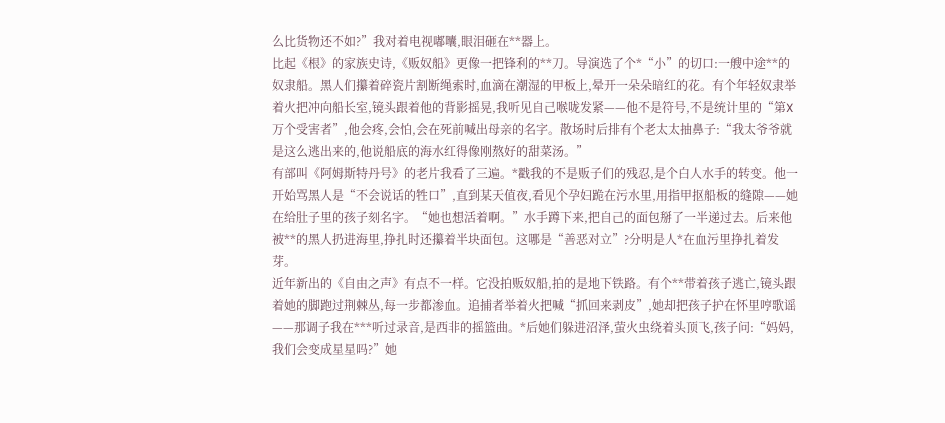么比货物还不如?”我对着电视嘟囔,眼泪砸在**器上。
比起《根》的家族史诗,《贩奴船》更像一把锋利的**刀。导演选了个*“小”的切口:一艘中途**的奴隶船。黑人们攥着碎瓷片割断绳索时,血滴在潮湿的甲板上,晕开一朵朵暗红的花。有个年轻奴隶举着火把冲向船长室,镜头跟着他的背影摇晃,我听见自己喉咙发紧——他不是符号,不是统计里的“第X万个受害者”,他会疼,会怕,会在死前喊出母亲的名字。散场时后排有个老太太抽鼻子:“我太爷爷就是这么逃出来的,他说船底的海水红得像刚熬好的甜菜汤。”
有部叫《阿姆斯特丹号》的老片我看了三遍。*戳我的不是贩子们的残忍,是个白人水手的转变。他一开始骂黑人是“不会说话的牲口”,直到某天值夜,看见个孕妇跪在污水里,用指甲抠船板的缝隙——她在给肚子里的孩子刻名字。“她也想活着啊。”水手蹲下来,把自己的面包掰了一半递过去。后来他被**的黑人扔进海里,挣扎时还攥着半块面包。这哪是“善恶对立”?分明是人*在血污里挣扎着发芽。
近年新出的《自由之声》有点不一样。它没拍贩奴船,拍的是地下铁路。有个**带着孩子逃亡,镜头跟着她的脚跑过荆棘丛,每一步都渗血。追捕者举着火把喊“抓回来剥皮”,她却把孩子护在怀里哼歌谣——那调子我在***听过录音,是西非的摇篮曲。*后她们躲进沼泽,萤火虫绕着头顶飞,孩子问:“妈妈,我们会变成星星吗?”她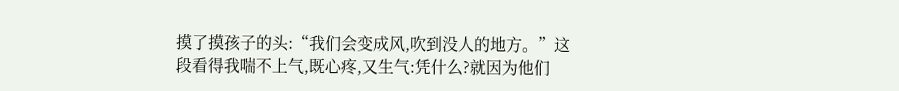摸了摸孩子的头:“我们会变成风,吹到没人的地方。”这段看得我喘不上气,既心疼,又生气:凭什么?就因为他们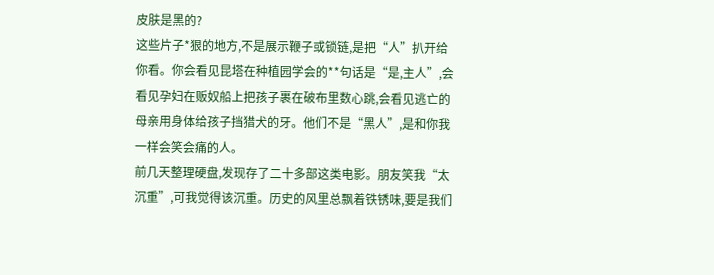皮肤是黑的?
这些片子*狠的地方,不是展示鞭子或锁链,是把“人”扒开给你看。你会看见昆塔在种植园学会的**句话是“是,主人”,会看见孕妇在贩奴船上把孩子裹在破布里数心跳,会看见逃亡的母亲用身体给孩子挡猎犬的牙。他们不是“黑人”,是和你我一样会笑会痛的人。
前几天整理硬盘,发现存了二十多部这类电影。朋友笑我“太沉重”,可我觉得该沉重。历史的风里总飘着铁锈味,要是我们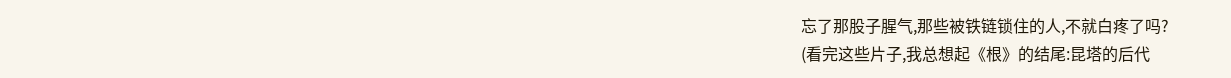忘了那股子腥气,那些被铁链锁住的人,不就白疼了吗?
(看完这些片子,我总想起《根》的结尾:昆塔的后代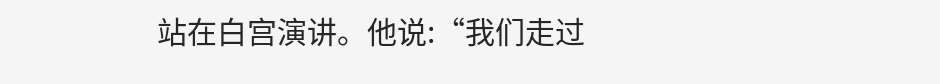站在白宫演讲。他说:“我们走过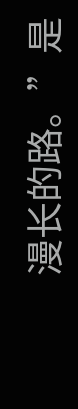漫长的路。”是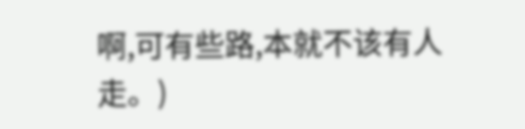啊,可有些路,本就不该有人走。)